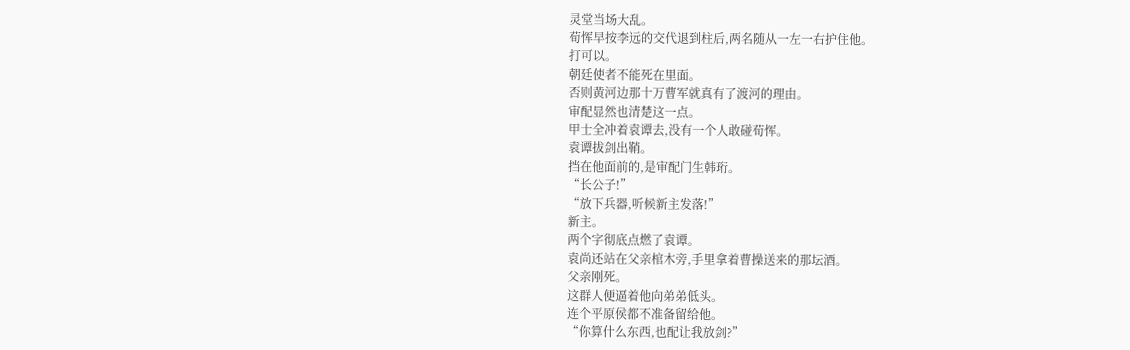灵堂当场大乱。
荀恽早按李远的交代退到柱后,两名随从一左一右护住他。
打可以。
朝廷使者不能死在里面。
否则黄河边那十万曹军就真有了渡河的理由。
审配显然也清楚这一点。
甲士全冲着袁谭去,没有一个人敢碰荀恽。
袁谭拔剑出鞘。
挡在他面前的,是审配门生韩珩。
“长公子!”
“放下兵器,听候新主发落!”
新主。
两个字彻底点燃了袁谭。
袁尚还站在父亲棺木旁,手里拿着曹操送来的那坛酒。
父亲刚死。
这群人便逼着他向弟弟低头。
连个平原侯都不准备留给他。
“你算什么东西,也配让我放剑?”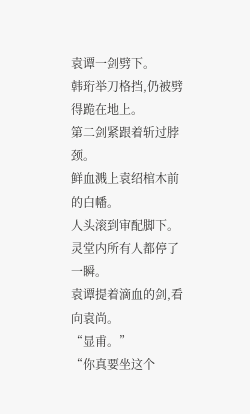袁谭一剑劈下。
韩珩举刀格挡,仍被劈得跪在地上。
第二剑紧跟着斩过脖颈。
鲜血溅上袁绍棺木前的白幡。
人头滚到审配脚下。
灵堂内所有人都停了一瞬。
袁谭提着滴血的剑,看向袁尚。
“显甫。”
“你真要坐这个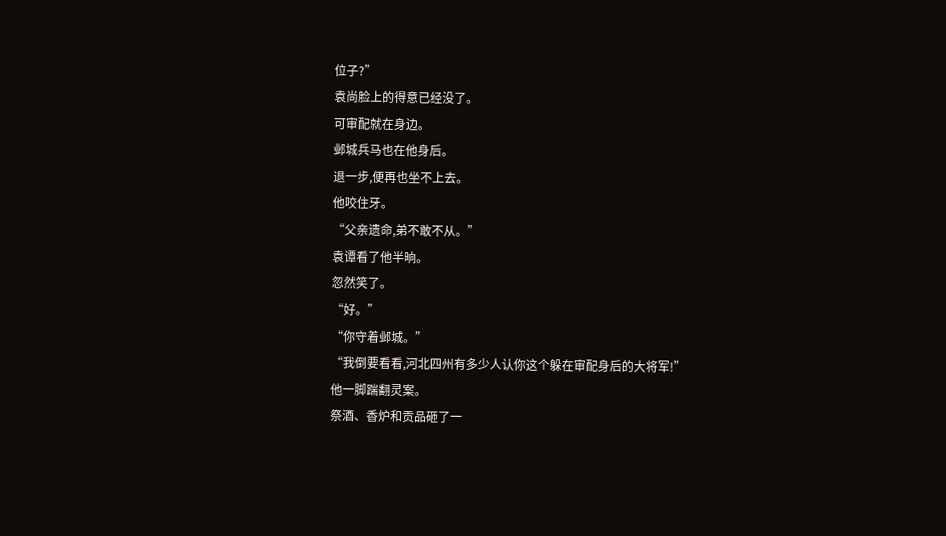位子?”
袁尚脸上的得意已经没了。
可审配就在身边。
邺城兵马也在他身后。
退一步,便再也坐不上去。
他咬住牙。
“父亲遗命,弟不敢不从。”
袁谭看了他半晌。
忽然笑了。
“好。”
“你守着邺城。”
“我倒要看看,河北四州有多少人认你这个躲在审配身后的大将军!”
他一脚踹翻灵案。
祭酒、香炉和贡品砸了一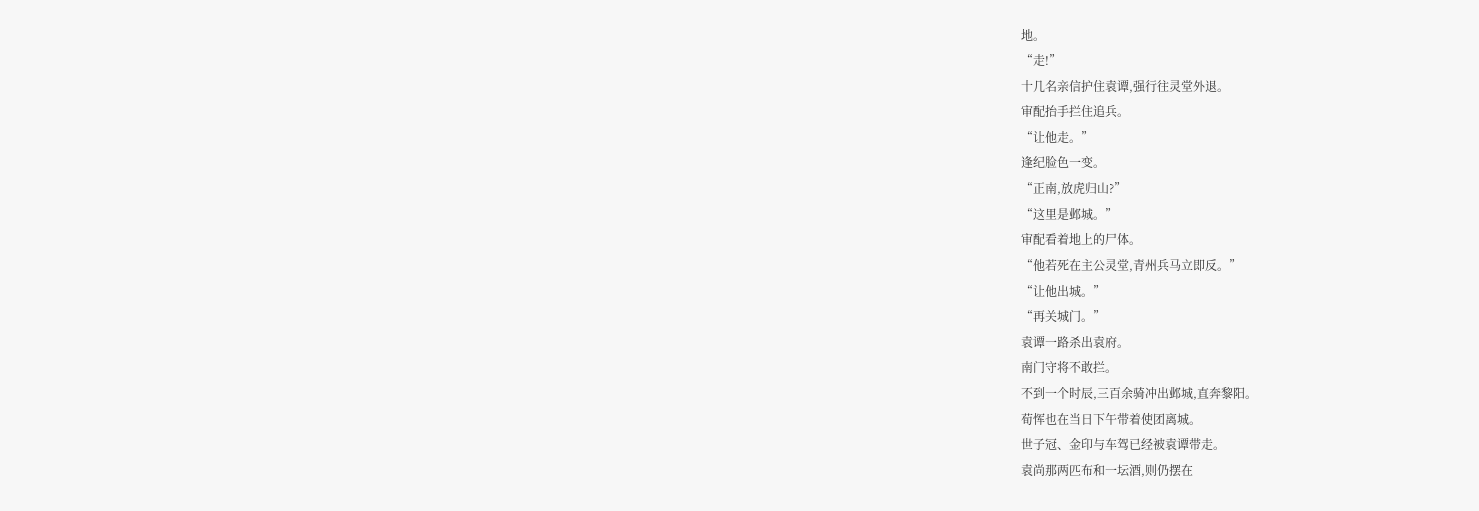地。
“走!”
十几名亲信护住袁谭,强行往灵堂外退。
审配抬手拦住追兵。
“让他走。”
逢纪脸色一变。
“正南,放虎归山?”
“这里是邺城。”
审配看着地上的尸体。
“他若死在主公灵堂,青州兵马立即反。”
“让他出城。”
“再关城门。”
袁谭一路杀出袁府。
南门守将不敢拦。
不到一个时辰,三百余骑冲出邺城,直奔黎阳。
荀恽也在当日下午带着使团离城。
世子冠、金印与车驾已经被袁谭带走。
袁尚那两匹布和一坛酒,则仍摆在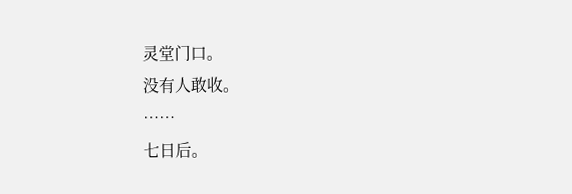灵堂门口。
没有人敢收。
……
七日后。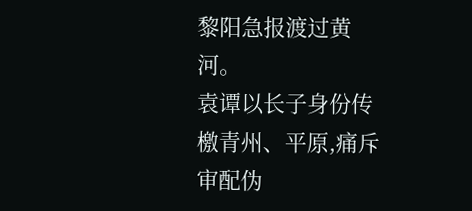黎阳急报渡过黄河。
袁谭以长子身份传檄青州、平原,痛斥审配伪